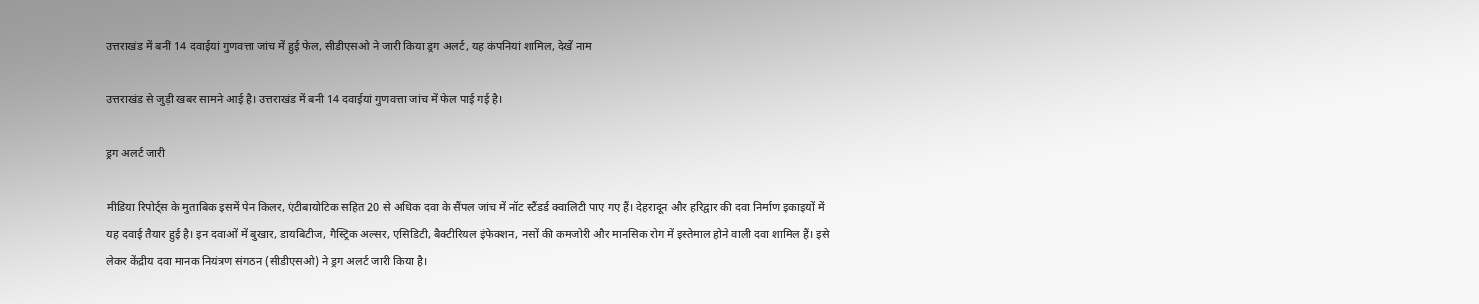उत्तराखंड में बनीं 14 दवाईयां गुणवत्ता जांच में हुई फेल, सीडीएसओ ने जारी किया ड्रग अलर्ट, यह कंपनियां शामिल, देखें नाम

उत्तराखंड से जुड़ी खबर सामने आई है। उत्तराखंड में बनी 14 दवाईयां गुणवत्ता जांच में फेल पाई गई है।

ड्रग अलर्ट जारी

मीडिया रिपोर्ट्स के मुताबिक इसमें पेन किलर, एंटीबायोटिक सहित 20 से अधिक दवा के सैंपल जांच में नॉट स्टैंडर्ड क्वालिटी पाए गए हैं। देहरादून और हरिद्वार की दवा निर्माण इकाइयों में यह दवाई तैयार हुई है। इन दवाओं में बुखार, डायबिटीज, गैस्ट्रिक अल्सर, एसिडिटी, बैक्टीरियल इंफेक्शन, नसों की कमजोरी और मानसिक रोग में इस्तेमाल होने वाली दवा शामिल हैं। इसे लेकर केंद्रीय दवा मानक नियंत्रण संगठन (सीडीएसओ) ने ड्रग अलर्ट जारी किया है।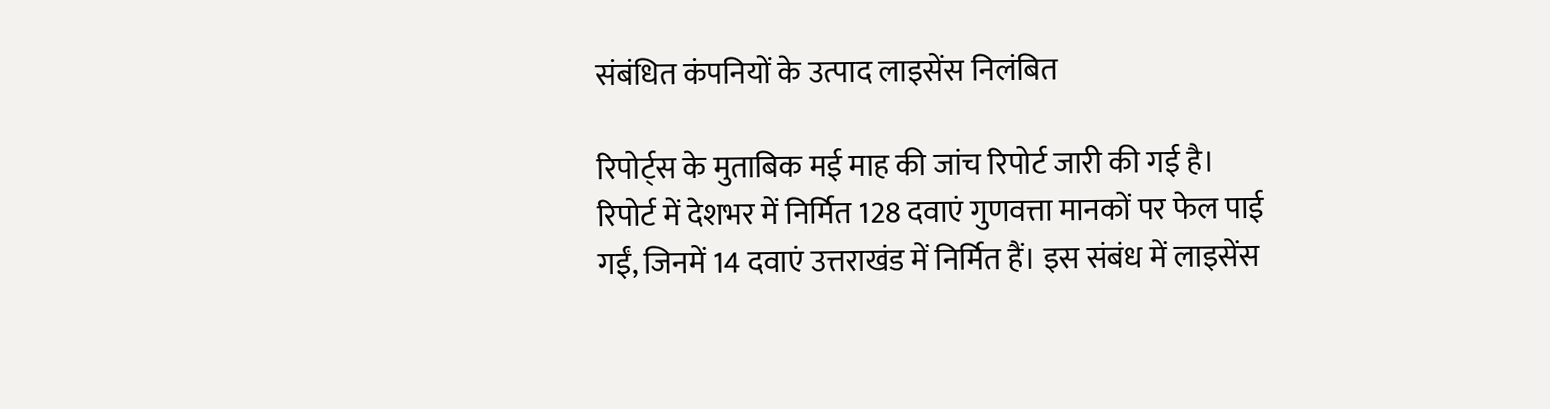संबंधित कंपनियों के उत्पाद लाइसेंस निलंबित

रिपोर्ट्स के मुताबिक मई माह की जांच रिपोर्ट जारी की गई है। रिपोर्ट में देशभर में निर्मित 128 दवाएं गुणवत्ता मानकों पर फेल पाई गईं, जिनमें 14 दवाएं उत्तराखंड में निर्मित हैं। इस संबंध में लाइसेंस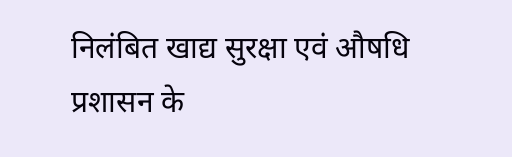निलंबित खाद्य सुरक्षा एवं औषधि प्रशासन के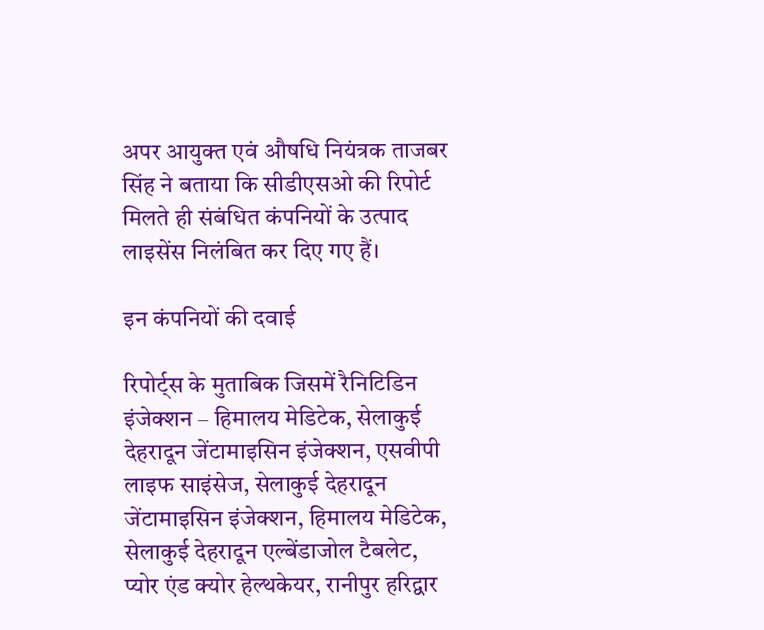अपर आयुक्त एवं औषधि नियंत्रक ताजबर सिंह ने बताया कि सीडीएसओ की रिपोर्ट मिलते ही संबंधित कंपनियों के उत्पाद लाइसेंस निलंबित कर दिए गए हैं।

इन कंपनियों की दवाई

रिपोर्ट्स के मुताबिक जिसमें रैनिटिडिन इंजेक्शन – हिमालय मेडिटेक, सेलाकुई देहरादून जेंटामाइसिन इंजेक्शन, एसवीपी लाइफ साइंसेज, सेलाकुई देहरादून जेंटामाइसिन इंजेक्शन, हिमालय मेडिटेक, सेलाकुई देहरादून एल्बेंडाजोल टैबलेट, प्योर एंड क्योर हेल्थकेयर, रानीपुर हरिद्वार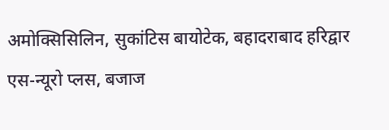अमोक्सिसिलिन, सुकांटिस बायोटेक, बहादराबाद हरिद्वार एस-न्यूरो प्लस, बजाज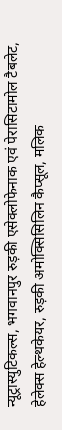न्यूट्रास्युटिकल्स, भगवानपुर रुड़की एसेक्लोफेनाक एवं पेरासिटामोल टैबलेट, हेलेक्स हेल्थकेयर, रुड़की अमोक्सिसिलिन कैप्सूल, मलिक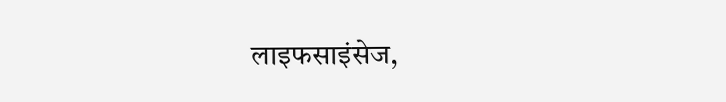लाइफसाइंसेज,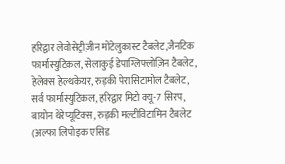हरिद्वार लेवोसेट्रीज़ीन मोंटेलुकास्ट टैबलेट,जैनटिक फार्मास्युटिकल, सेलाकुई डेपाग्लिफ्लोज़िन टैबलेट, हेलेक्स हेल्थकेयर, रुड़की पेरासिटामोल टैबलेट, सर्व फार्मास्युटिकल, हरिद्वार मिटो क्यू-7 सिरप, बायोन थेरेप्यूटिक्स, रुड़की मल्टीविटामिन टैबलेट (अल्फा लिपोइक एसिड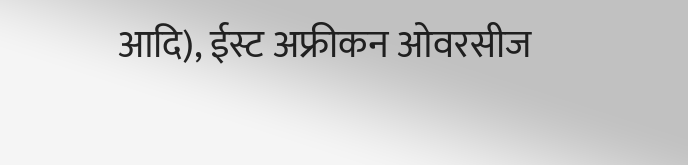आदि), ईस्ट अफ्रीकन ओवरसीज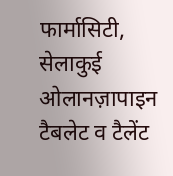फार्मासिटी, सेलाकुई ओलानज़ापाइन टैबलेट व‌ टैलेंट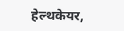हेल्थकेयर,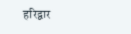हरिद्वार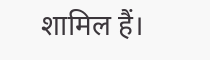शामिल हैं।